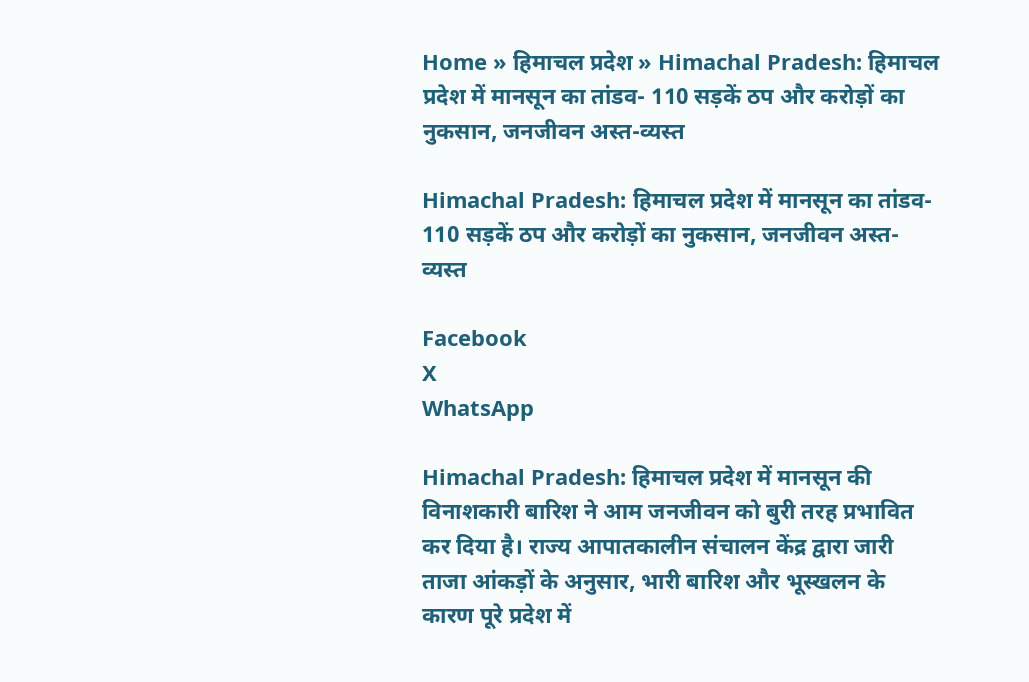Home » हिमाचल प्रदेश » Himachal Pradesh: हिमाचल प्रदेश में मानसून का तांडव- 110 सड़कें ठप और करोड़ों का नुकसान, जनजीवन अस्त-व्यस्त

Himachal Pradesh: हिमाचल प्रदेश में मानसून का तांडव- 110 सड़कें ठप और करोड़ों का नुकसान, जनजीवन अस्त-व्यस्त

Facebook
X
WhatsApp

Himachal Pradesh: हिमाचल प्रदेश में मानसून की विनाशकारी बारिश ने आम जनजीवन को बुरी तरह प्रभावित कर दिया है। राज्य आपातकालीन संचालन केंद्र द्वारा जारी ताजा आंकड़ों के अनुसार, भारी बारिश और भूस्खलन के कारण पूरे प्रदेश में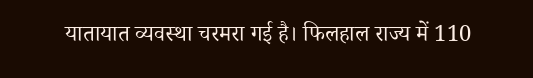यातायात व्यवस्था चरमरा गई है। फिलहाल राज्य में 110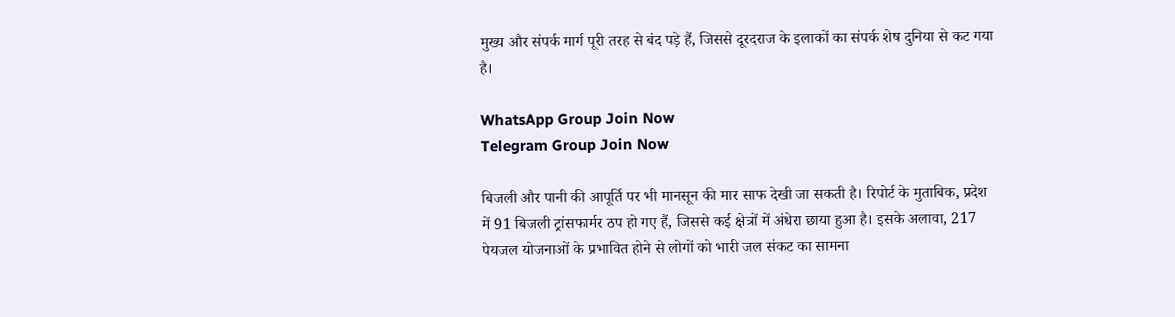मुख्य और संपर्क मार्ग पूरी तरह से बंद पड़े हैं, जिससे दूरदराज के इलाकों का संपर्क शेष दुनिया से कट गया है।

WhatsApp Group Join Now
Telegram Group Join Now

बिजली और पानी की आपूर्ति पर भी मानसून की मार साफ देखी जा सकती है। रिपोर्ट के मुताबिक, प्रदेश में 91 बिजली ट्रांसफार्मर ठप हो गए हैं, जिससे कई क्षेत्रों में अंधेरा छाया हुआ है। इसके अलावा, 217 पेयजल योजनाओं के प्रभावित होने से लोगों को भारी जल संकट का सामना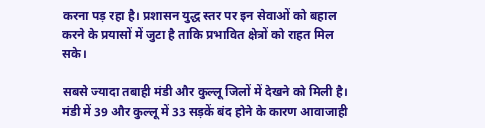करना पड़ रहा है। प्रशासन युद्ध स्तर पर इन सेवाओं को बहाल करने के प्रयासों में जुटा है ताकि प्रभावित क्षेत्रों को राहत मिल सके।

सबसे ज्यादा तबाही मंडी और कुल्लू जिलों में देखने को मिली है। मंडी में 39 और कुल्लू में 33 सड़कें बंद होने के कारण आवाजाही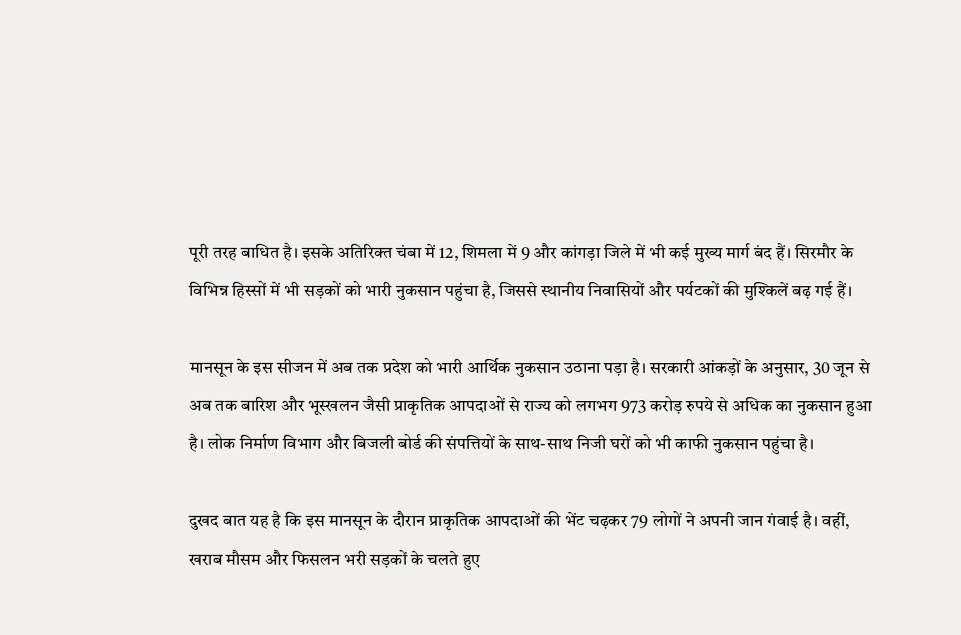पूरी तरह बाधित है। इसके अतिरिक्त चंबा में 12, शिमला में 9 और कांगड़ा जिले में भी कई मुख्य मार्ग बंद हैं। सिरमौर के विभिन्न हिस्सों में भी सड़कों को भारी नुकसान पहुंचा है, जिससे स्थानीय निवासियों और पर्यटकों की मुश्किलें बढ़ गई हैं।

मानसून के इस सीजन में अब तक प्रदेश को भारी आर्थिक नुकसान उठाना पड़ा है। सरकारी आंकड़ों के अनुसार, 30 जून से अब तक बारिश और भूस्खलन जैसी प्राकृतिक आपदाओं से राज्य को लगभग 973 करोड़ रुपये से अधिक का नुकसान हुआ है। लोक निर्माण विभाग और बिजली बोर्ड की संपत्तियों के साथ-साथ निजी घरों को भी काफी नुकसान पहुंचा है।

दुखद बात यह है कि इस मानसून के दौरान प्राकृतिक आपदाओं की भेंट चढ़कर 79 लोगों ने अपनी जान गंवाई है। वहीं, खराब मौसम और फिसलन भरी सड़कों के चलते हुए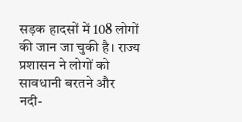सड़क हादसों में 108 लोगों की जान जा चुकी है। राज्य प्रशासन ने लोगों को सावधानी बरतने और नदी-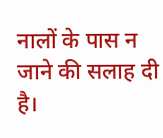नालों के पास न जाने की सलाह दी है।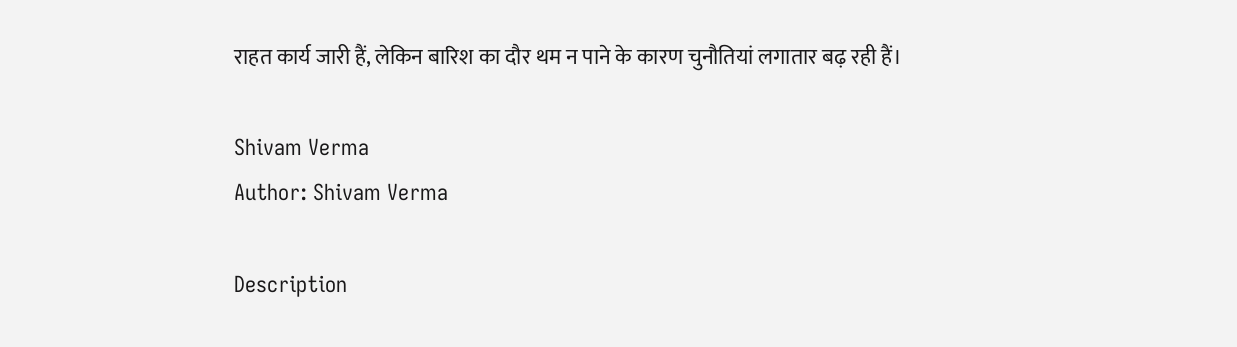राहत कार्य जारी हैं, लेकिन बारिश का दौर थम न पाने के कारण चुनौतियां लगातार बढ़ रही हैं।

Shivam Verma
Author: Shivam Verma

Description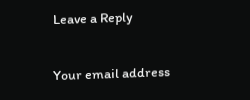Leave a Reply

Your email address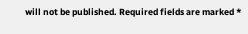will not be published. Required fields are marked *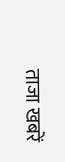ताजा खबरें